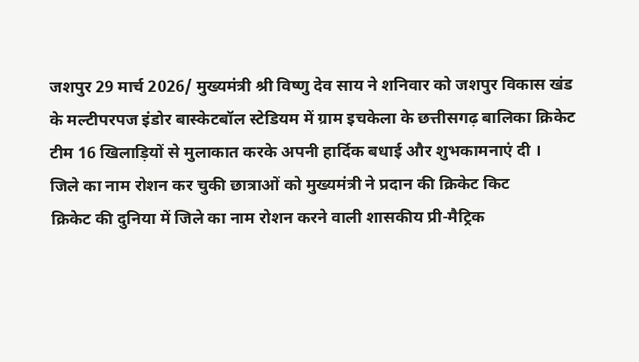जशपुर 29 मार्च 2026/ मुख्यमंत्री श्री विष्णु देव साय ने शनिवार को जशपुर विकास खंड के मल्टीपरपज इंडोर बास्केटबॉल स्टेडियम में ग्राम इचकेला के छत्तीसगढ़ बालिका क्रिकेट टीम 16 खिलाड़ियों से मुलाकात करके अपनी हार्दिक बधाई और शुभकामनाएं दी ।
जिले का नाम रोशन कर चुकी छात्राओं को मुख्यमंत्री ने प्रदान की क्रिकेट किट
क्रिकेट की दुनिया में जिले का नाम रोशन करने वाली शासकीय प्री-मैट्रिक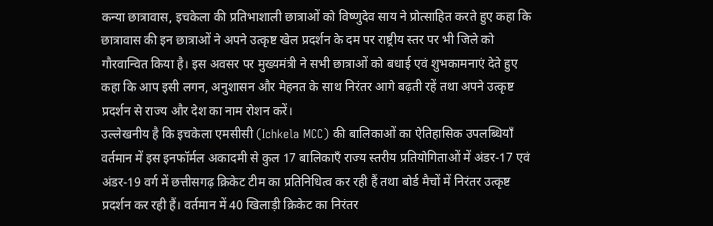कन्या छात्रावास, इचकेला की प्रतिभाशाली छात्राओं को विष्णुदेव साय ने प्रोत्साहित करते हुए कहा कि छात्रावास की इन छात्राओं ने अपने उत्कृष्ट खेल प्रदर्शन के दम पर राष्ट्रीय स्तर पर भी जिले को गौरवान्वित किया है। इस अवसर पर मुख्यमंत्री ने सभी छात्राओं को बधाई एवं शुभकामनाएं देते हुए कहा कि आप इसी लगन, अनुशासन और मेहनत के साथ निरंतर आगे बढ़ती रहें तथा अपने उत्कृष्ट प्रदर्शन से राज्य और देश का नाम रोशन करें।
उल्लेखनीय है कि इचकेला एमसीसी (Ichkela MCC) की बालिकाओं का ऐतिहासिक उपलब्धियाँ
वर्तमान में इस इनफॉर्मल अकादमी से कुल 17 बालिकाएँ राज्य स्तरीय प्रतियोगिताओं में अंडर-17 एवं अंडर-19 वर्ग में छत्तीसगढ़ क्रिकेट टीम का प्रतिनिधित्व कर रही हैं तथा बोर्ड मैचों में निरंतर उत्कृष्ट प्रदर्शन कर रही हैं। वर्तमान में 40 खिलाड़ी क्रिकेट का निरंतर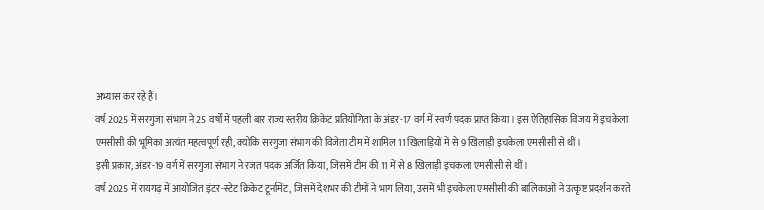अभ्यास कर रहे हैं।
वर्ष 2025 में सरगुजा संभाग ने 25 वर्षों में पहली बार राज्य स्तरीय क्रिकेट प्रतियोगिता के अंडर-17 वर्ग में स्वर्ण पदक प्राप्त किया। इस ऐतिहासिक विजय में इचकेला एमसीसी की भूमिका अत्यंत महत्वपूर्ण रही, क्योंकि सरगुजा संभाग की विजेता टीम में शामिल 11 खिलाड़ियों में से 9 खिलाड़ी इचकेला एमसीसी से थीं।
इसी प्रकार, अंडर-19 वर्ग में सरगुजा संभाग ने रजत पदक अर्जित किया, जिसमें टीम की 11 में से 8 खिलाड़ी इचकला एमसीसी से थीं।
वर्ष 2025 में रायगढ़ में आयोजित इंटर-स्टेट क्रिकेट टूर्नामेंट, जिसमें देशभर की टीमों ने भाग लिया, उसमें भी इचकेला एमसीसी की बालिकाओं ने उत्कृष्ट प्रदर्शन करते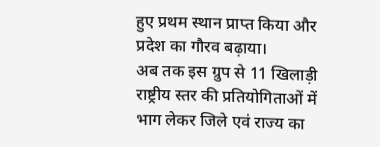हुए प्रथम स्थान प्राप्त किया और प्रदेश का गौरव बढ़ाया।
अब तक इस ग्रुप से 11 खिलाड़ी राष्ट्रीय स्तर की प्रतियोगिताओं में भाग लेकर जिले एवं राज्य का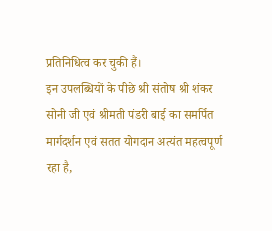प्रतिनिधित्व कर चुकी हैं।
इन उपलब्धियों के पीछे श्री संतोष श्री शंकर सोनी जी एवं श्रीमती पंडरी बाई का समर्पित मार्गदर्शन एवं सतत योगदान अत्यंत महत्वपूर्ण रहा है,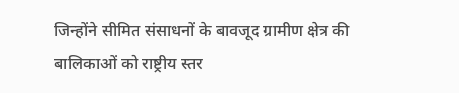जिन्होंने सीमित संसाधनों के बावजूद ग्रामीण क्षेत्र की बालिकाओं को राष्ट्रीय स्तर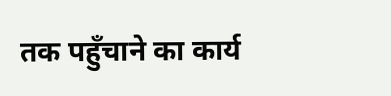तक पहुँचाने का कार्य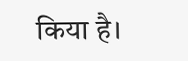किया है।